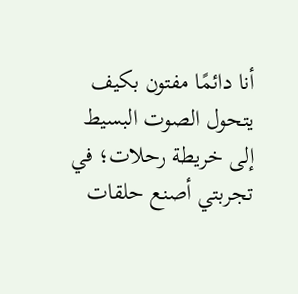أنا دائمًا مفتون بكيف يتحول الصوت البسيط إلى خريطة رحلات؛ في تجربتي أصنع حلقات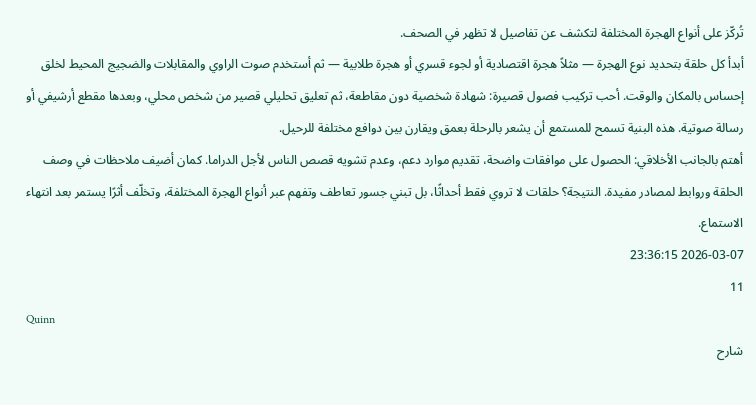تُركّز على أنواع الهجرة المختلفة لتكشف عن تفاصيل لا تظهر في الصحف.
أبدأ كل حلقة بتحديد نوع الهجرة — مثلاً هجرة اقتصادية أو لجوء قسري أو هجرة طلابية — ثم أستخدم صوت الراوي والمقابلات والضجيج المحيط لخلق إحساس بالمكان والوقت. أحب تركيب فصول قصيرة: شهادة شخصية دون مقاطعة، ثم تعليق تحليلي قصير من شخص محلي، وبعدها مقطع أرشيفي أو رسالة صوتية. هذه البنية تسمح للمستمع أن يشعر بالرحلة بعمق ويقارن بين دوافع مختلفة للرحيل.
أهتم بالجانب الأخلاقي: الحصول على موافقات واضحة، تقديم موارد دعم، وعدم تشويه قصص الناس لأجل الدراما. كمان أضيف ملاحظات في وصف الحلقة وروابط لمصادر مفيدة. النتيجة؟ حلقات لا تروي فقط أحداثًا، بل تبني جسور تعاطف وتفهم عبر أنواع الهجرة المختلفة، وتخلّف أثرًا يستمر بعد انتهاء الاستماع.
2026-03-07 23:36:15
11
Quinn
شارح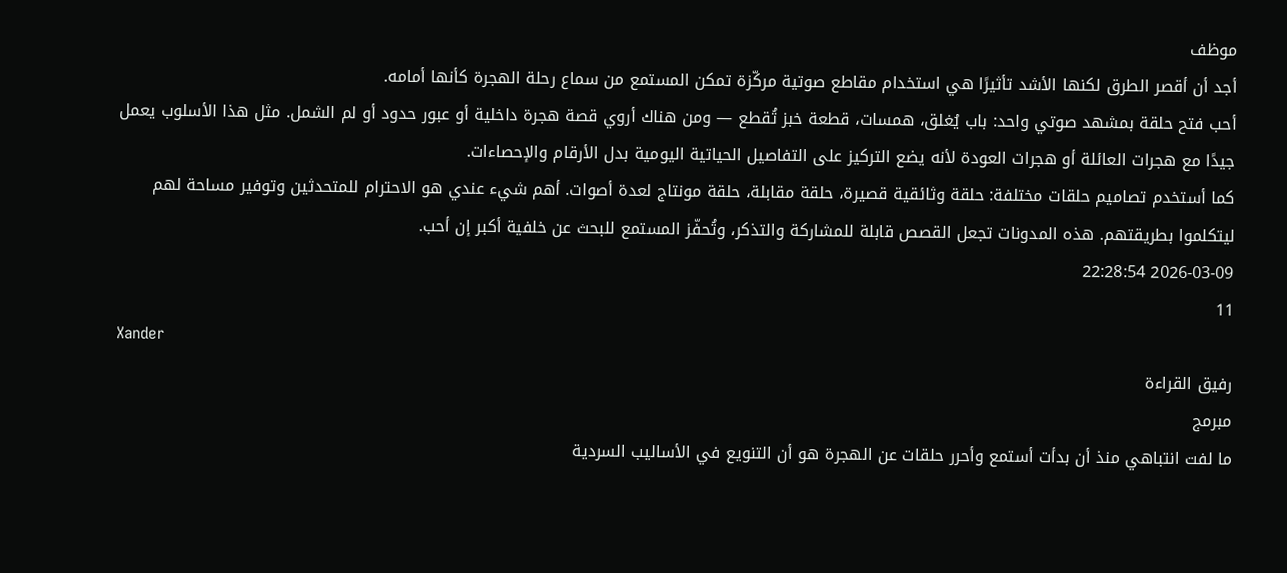موظف
أجد أن أقصر الطرق لكنها الأشد تأثيرًا هي استخدام مقاطع صوتية مركّزة تمكن المستمع من سماع رحلة الهجرة كأنها أمامه.
أحب فتح حلقة بمشهد صوتي واحد: باب يُغلق، همسات، قطعة خبز تُقطع — ومن هناك أروي قصة هجرة داخلية أو عبور حدود أو لم الشمل. مثل هذا الأسلوب يعمل جيدًا مع هجرات العائلة أو هجرات العودة لأنه يضع التركيز على التفاصيل الحياتية اليومية بدل الأرقام والإحصاءات.
كما أستخدم تصاميم حلقات مختلفة: حلقة وثائقية قصيرة، حلقة مقابلة، حلقة مونتاج لعدة أصوات. أهم شيء عندي هو الاحترام للمتحدثين وتوفير مساحة لهم ليتكلموا بطريقتهم. هذه المدونات تجعل القصص قابلة للمشاركة والتذكر، وتُحفّز المستمع للبحث عن خلفية أكبر إن أحب.
2026-03-09 22:28:54
11
Xander
رفيق القراءة
مبرمج
ما لفت انتباهي منذ أن بدأت أستمع وأحرر حلقات عن الهجرة هو أن التنويع في الأساليب السردية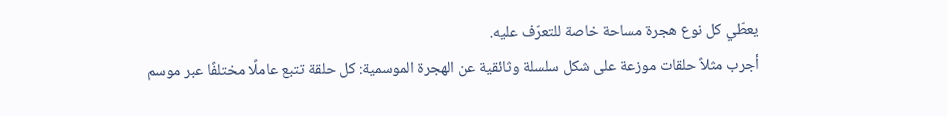يعطّي كل نوع هجرة مساحة خاصة للتعرّف عليه.
أجرب مثلاً حلقات موزعة على شكل سلسلة وثائقية عن الهجرة الموسمية: كل حلقة تتبع عاملًا مختلفًا عبر موسم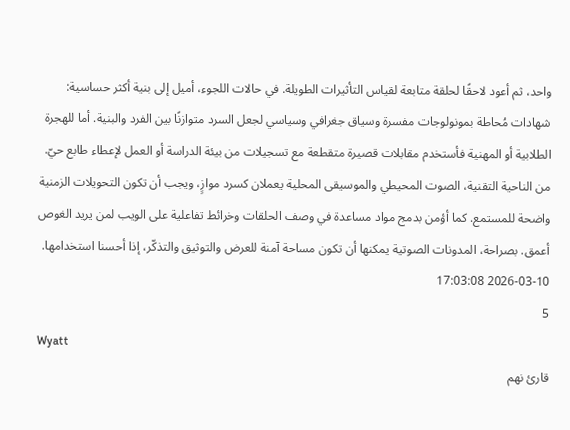واحد، ثم أعود لاحقًا لحلقة متابعة لقياس التأثيرات الطويلة. في حالات اللجوء، أميل إلى بنية أكثر حساسية: شهادات مُحاطة بمونولوجات مفسرة وسياق جغرافي وسياسي لجعل السرد متوازنًا بين الفرد والبنية. أما للهجرة الطلابية أو المهنية فأستخدم مقابلات قصيرة متقطعة مع تسجيلات من بيئة الدراسة أو العمل لإعطاء طابع حيّ.
من الناحية التقنية، الصوت المحيطي والموسيقى المحلية يعملان كسرد موازٍ، ويجب أن تكون التحويلات الزمنية واضحة للمستمع. كما أؤمن بدمج مواد مساعدة في وصف الحلقات وخرائط تفاعلية على الويب لمن يريد الغوص أعمق. بصراحة، المدونات الصوتية يمكنها أن تكون مساحة آمنة للعرض والتوثيق والتذكّر، إذا أحسنا استخدامها.
2026-03-10 17:03:08
5
Wyatt
قارئ نهم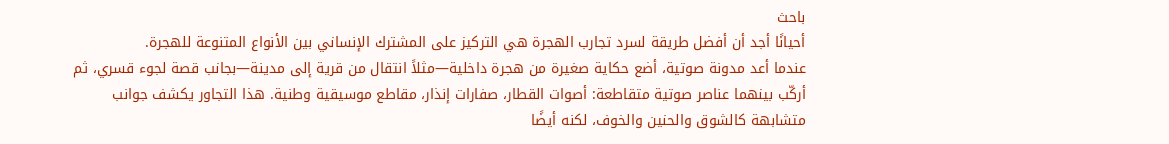باحث
أحيانًا أجد أن أفضل طريقة لسرد تجارب الهجرة هي التركيز على المشترك الإنساني بين الأنواع المتنوعة للهجرة.
عندما أعد مدونة صوتية، أضع حكاية صغيرة من هجرة داخلية—مثلاً انتقال من قرية إلى مدينة—بجانب قصة لجوء قسري، ثم أركّب بينهما عناصر صوتية متقاطعة: أصوات القطار، صفارات إنذار، مقاطع موسيقية وطنية. هذا التجاور يكشف جوانب متشابهة كالشوق والحنين والخوف، لكنه أيضًا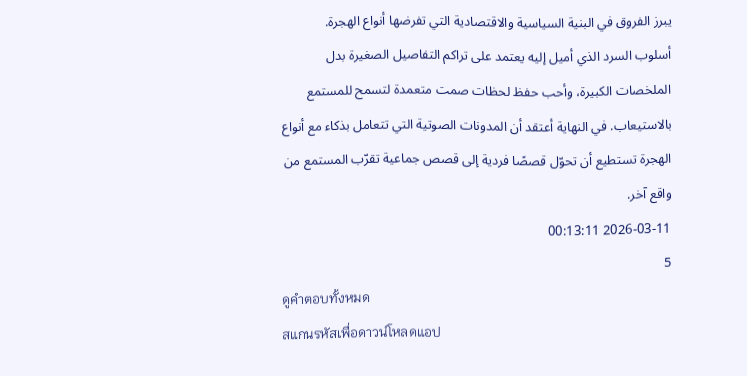يبرز الفروق في البنية السياسية والاقتصادية التي تفرضها أنواع الهجرة.
أسلوب السرد الذي أميل إليه يعتمد على تراكم التفاصيل الصغيرة بدل الملخصات الكبيرة، وأحب حفظ لحظات صمت متعمدة لتسمح للمستمع بالاستيعاب. في النهاية أعتقد أن المدونات الصوتية التي تتعامل بذكاء مع أنواع الهجرة تستطيع أن تحوّل قصصًا فردية إلى قصص جماعية تقرّب المستمع من واقع آخر.
2026-03-11 00:13:11
5
ดูคำตอบทั้งหมด
สแกนรหัสเพื่อดาวน์โหลดแอป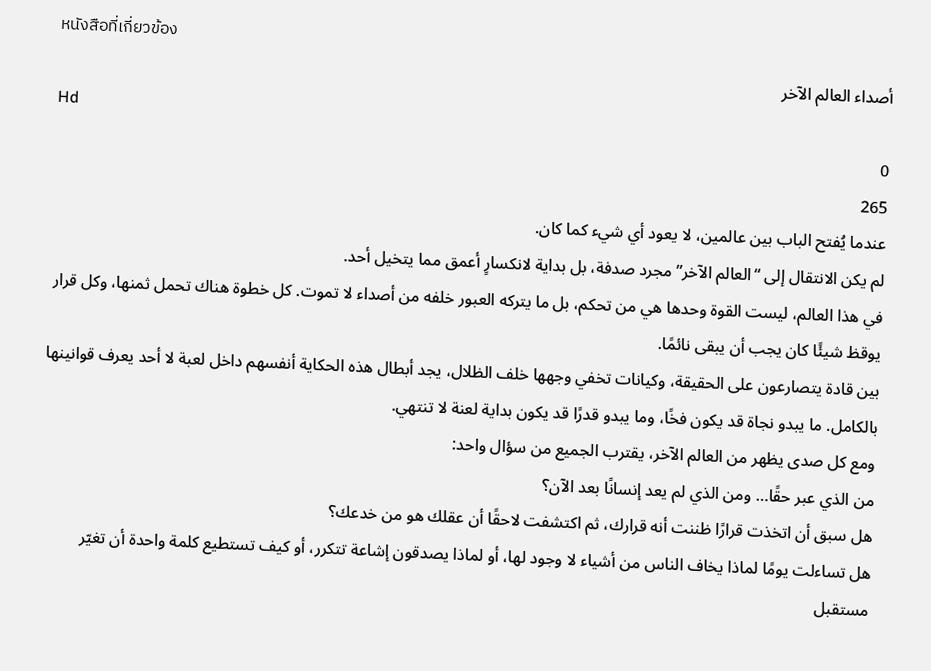หนังสือที่เกี่ยวข้อง
أصداء العالم الآخر
Hd
0
265
عندما يُفتح الباب بين عالمين، لا يعود أي شيء كما كان.
لم يكن الانتقال إلى “العالم الآخر” مجرد صدفة، بل بداية لانكسارٍ أعمق مما يتخيل أحد.
في هذا العالم، ليست القوة وحدها هي من تحكم، بل ما يتركه العبور خلفه من أصداء لا تموت. كل خطوة هناك تحمل ثمنها، وكل قرار يوقظ شيئًا كان يجب أن يبقى نائمًا.
بين قادة يتصارعون على الحقيقة، وكيانات تخفي وجهها خلف الظلال، يجد أبطال هذه الحكاية أنفسهم داخل لعبة لا أحد يعرف قوانينها بالكامل. ما يبدو نجاة قد يكون فخًا، وما يبدو قدرًا قد يكون بداية لعنة لا تنتهي.
ومع كل صدى يظهر من العالم الآخر، يقترب الجميع من سؤال واحد:
من الذي عبر حقًا… ومن الذي لم يعد إنسانًا بعد الآن؟
هل سبق أن اتخذت قرارًا ظننت أنه قرارك، ثم اكتشفت لاحقًا أن عقلك هو من خدعك؟
هل تساءلت يومًا لماذا يخاف الناس من أشياء لا وجود لها، أو لماذا يصدقون إشاعة تتكرر، أو كيف تستطيع كلمة واحدة أن تغيّر مستقبل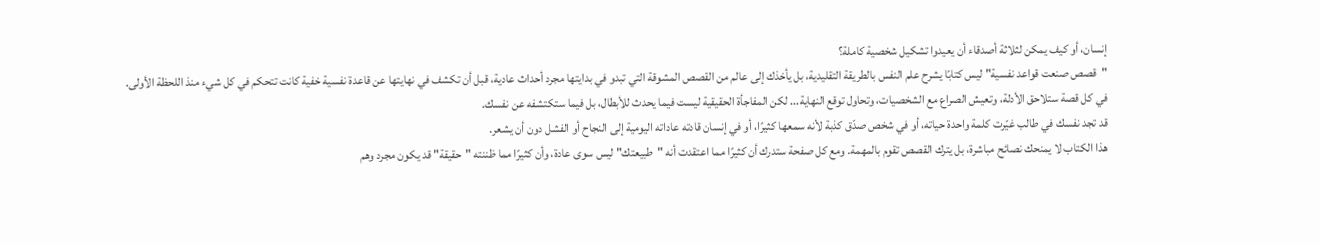إنسان، أو كيف يمكن لثلاثة أصدقاء أن يعيدوا تشكيل شخصية كاملة؟
"قصص صنعت قواعد نفسية" ليس كتابًا يشرح علم النفس بالطريقة التقليدية، بل يأخذك إلى عالم من القصص المشوقة التي تبدو في بدايتها مجرد أحداث عادية، قبل أن تكشف في نهايتها عن قاعدة نفسية خفية كانت تتحكم في كل شيء منذ اللحظة الأولى.
في كل قصة ستلاحق الأدلة، وتعيش الصراع مع الشخصيات، وتحاول توقع النهاية... لكن المفاجأة الحقيقية ليست فيما يحدث للأبطال، بل فيما ستكتشفه عن نفسك.
قد تجد نفسك في طالب غيّرت كلمة واحدة حياته، أو في شخص صدّق كذبة لأنه سمعها كثيرًا، أو في إنسان قادته عاداته اليومية إلى النجاح أو الفشل دون أن يشعر.
هذا الكتاب لا يمنحك نصائح مباشرة، بل يترك القصص تقوم بالمهمة. ومع كل صفحة ستدرك أن كثيرًا مما اعتقدت أنه "طبيعتك" ليس سوى عادة، وأن كثيرًا مما ظننته "حقيقة" قد يكون مجرد وهم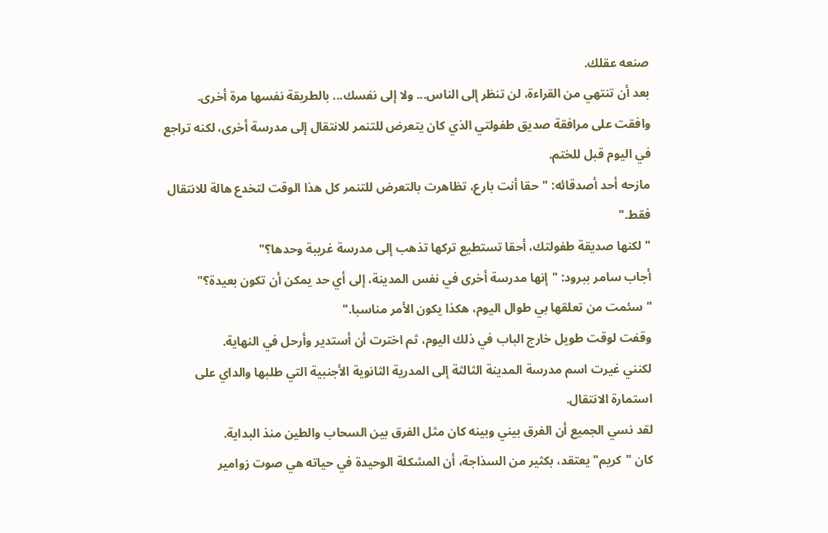صنعه عقلك.
بعد أن تنتهي من القراءة، لن تنظر إلى الناس... ولا إلى نفسك... بالطريقة نفسها مرة أخرى.
وافقت على مرافقة صديق طفولتي الذي كان يتعرض للتنمر للانتقال إلى مدرسة أخرى، لكنه تراجع في اليوم قبل للختم.
مازحه أحد أصدقائه: "حقا أنت بارع، تظاهرت بالتعرض للتنمر كل هذا الوقت لتخدع هالة للانتقال فقط."
"لكنها صديقة طفولتك، أحقا تستطيع تركها تذهب إلى مدرسة غريبة وحدها؟"
أجاب سامر ببرود: "إنها مدرسة أخرى في نفس المدينة، إلى أي حد يمكن أن تكون بعيدة؟"
"سئمت من تعلقها بي طوال اليوم، هكذا يكون الأمر مناسبا."
وقفت لوقت طويل خارج الباب في ذلك اليوم، ثم اخترت أن أستدير وأرحل في النهاية.
لكنني غيرت اسم مدرسة المدينة الثالثة إلى المدرية الثانوية الأجنبية التي طلبها والداي على استمارة الانتقال.
لقد نسي الجميع أن الفرق بيني وبينه كان مثل الفرق بين السحاب والطين منذ البداية.
كان "كريم" يعتقد، بكثير من السذاجة، أن المشكلة الوحيدة في حياته هي صوت زوامير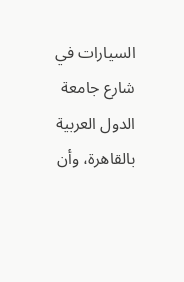السيارات في شارع جامعة الدول العربية بالقاهرة، وأن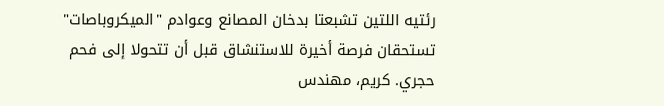رئتيه اللتين تشبعتا بدخان المصانع وعوادم "الميكروباصات" تستحقان فرصة أخيرة للاستنشاق قبل أن تتحولا إلى فحم حجري. كريم، مهندس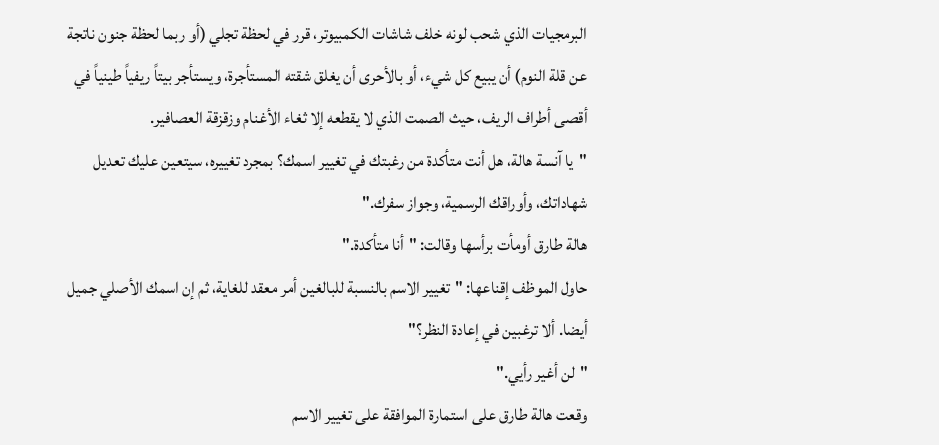البرمجيات الذي شحب لونه خلف شاشات الكمبيوتر، قرر في لحظة تجلي (أو ربما لحظة جنون ناتجة عن قلة النوم) أن يبيع كل شيء، أو بالأحرى أن يغلق شقته المستأجرة، ويستأجر بيتاً ريفياً طينياً في أقصى أطراف الريف، حيث الصمت الذي لا يقطعه إلا ثغاء الأغنام وزقزقة العصافير.
"يا آنسة هالة، هل أنت متأكدة من رغبتك في تغيير اسمك؟ بمجرد تغييره، سيتعين عليك تعديل شهاداتك، وأوراقك الرسمية، وجواز سفرك."
هالة طارق أومأت برأسها وقالت: "أنا متأكدة."
حاول الموظف إقناعها: "تغيير الاسم بالنسبة للبالغين أمر معقد للغاية، ثم إن اسمك الأصلي جميل أيضا. ألا ترغبين في إعادة النظر؟"
"لن أغير رأيي."
وقعت هالة طارق على استمارة الموافقة على تغيير الاسم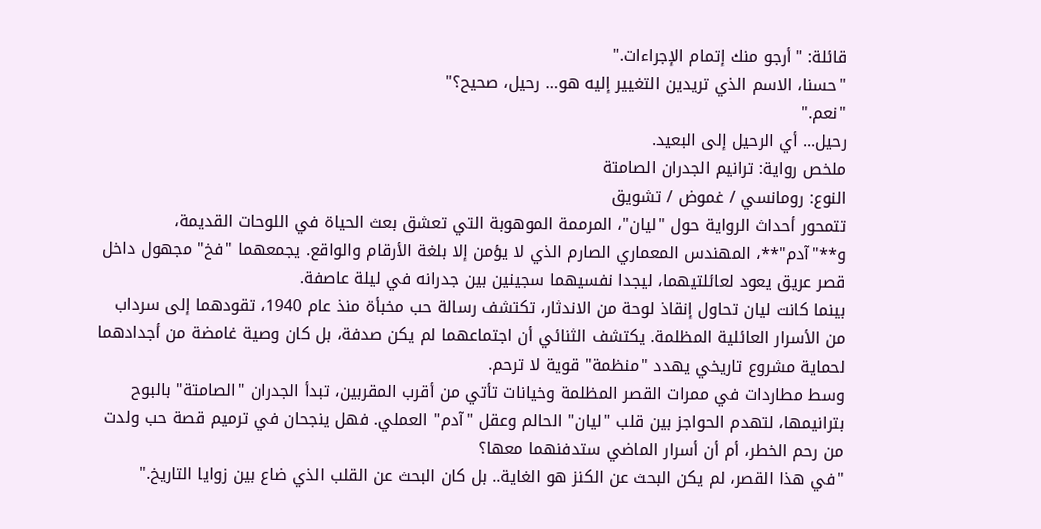قائلة: "أرجو منك إتمام الإجراءات."
"حسنا، الاسم الذي تريدين التغيير إليه هو… رحيل، صحيح؟"
"نعم."
رحيل... أي الرحيل إلى البعيد.
ملخص رواية: ترانيم الجدران الصامتة
النوع: رومانسي / غموض / تشويق
تتمحور أحداث الرواية حول "ليان"، المرممة الموهوبة التي تعشق بعث الحياة في اللوحات القديمة، و**"آدم"**، المهندس المعماري الصارم الذي لا يؤمن إلا بلغة الأرقام والواقع. يجمعهما "فخ" مجهول داخل قصر عريق يعود لعائلتيهما، ليجدا نفسيهما سجينين بين جدرانه في ليلة عاصفة.
بينما كانت ليان تحاول إنقاذ لوحة من الاندثار، تكتشف رسالة حب مخبأة منذ عام 1940، تقودهما إلى سرداب من الأسرار العائلية المظلمة. يكتشف الثنائي أن اجتماعهما لم يكن صدفة، بل كان وصية غامضة من أجدادهما لحماية مشروع تاريخي يهدد "منظمة" قوية لا ترحم.
وسط مطاردات في ممرات القصر المظلمة وخيانات تأتي من أقرب المقربين، تبدأ الجدران "الصامتة" بالبوح بترانيمها، لتهدم الحواجز بين قلب "ليان" الحالم وعقل "آدم" العملي. فهل ينجحان في ترميم قصة حب ولدت من رحم الخطر، أم أن أسرار الماضي ستدفنهما معها؟
"في هذا القصر، لم يكن البحث عن الكنز هو الغاية.. بل كان البحث عن القلب الذي ضاع بين زوايا التاريخ."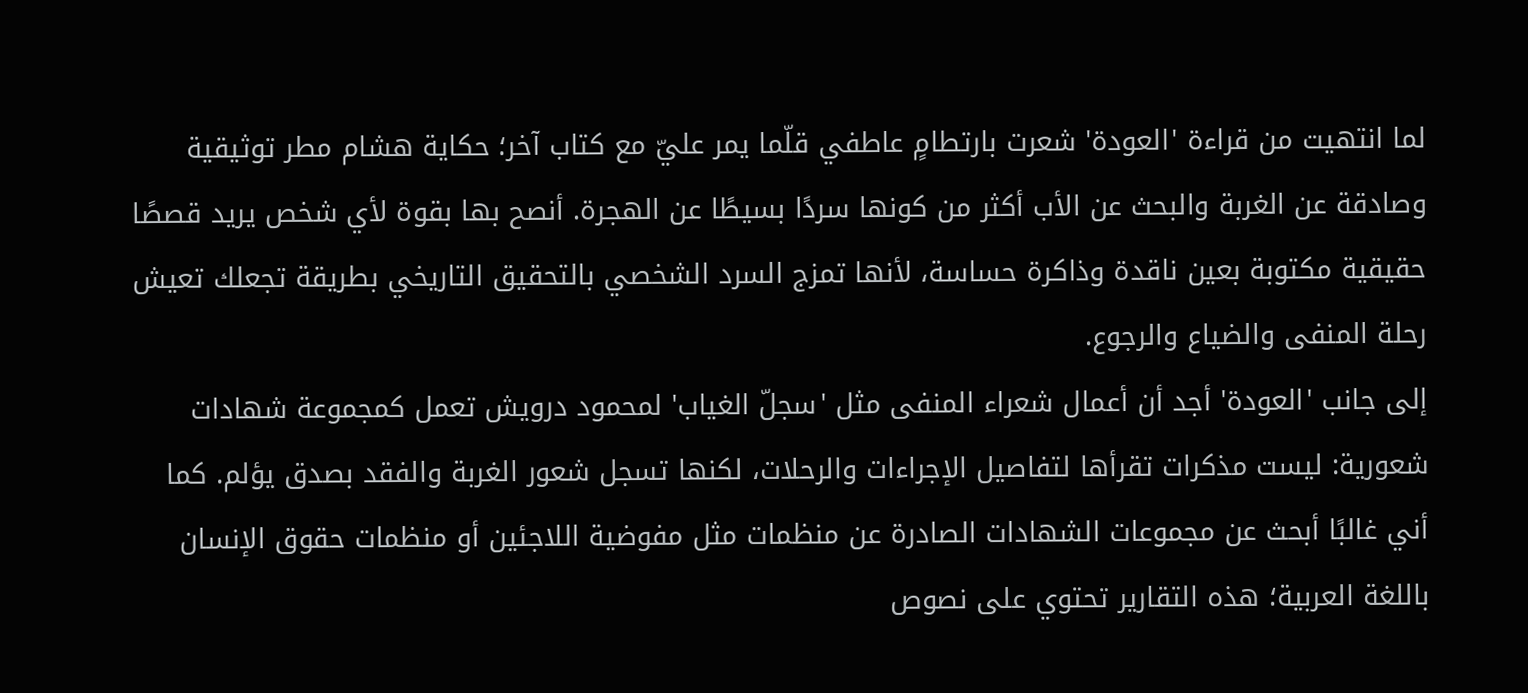لما انتهيت من قراءة 'العودة' شعرت بارتطامٍ عاطفي قلّما يمر عليّ مع كتاب آخر؛ حكاية هشام مطر توثيقية وصادقة عن الغربة والبحث عن الأب أكثر من كونها سردًا بسيطًا عن الهجرة. أنصح بها بقوة لأي شخص يريد قصصًا حقيقية مكتوبة بعين ناقدة وذاكرة حساسة، لأنها تمزج السرد الشخصي بالتحقيق التاريخي بطريقة تجعلك تعيش رحلة المنفى والضياع والرجوع.
إلى جانب 'العودة' أجد أن أعمال شعراء المنفى مثل 'سجلّ الغياب' لمحمود درويش تعمل كمجموعة شهادات شعورية: ليست مذكرات تقرأها لتفاصيل الإجراءات والرحلات، لكنها تسجل شعور الغربة والفقد بصدق يؤلم. كما أني غالبًا أبحث عن مجموعات الشهادات الصادرة عن منظمات مثل مفوضية اللاجئين أو منظمات حقوق الإنسان باللغة العربية؛ هذه التقارير تحتوي على نصوص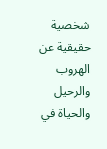شخصية حقيقية عن الهروب والرحيل والحياة في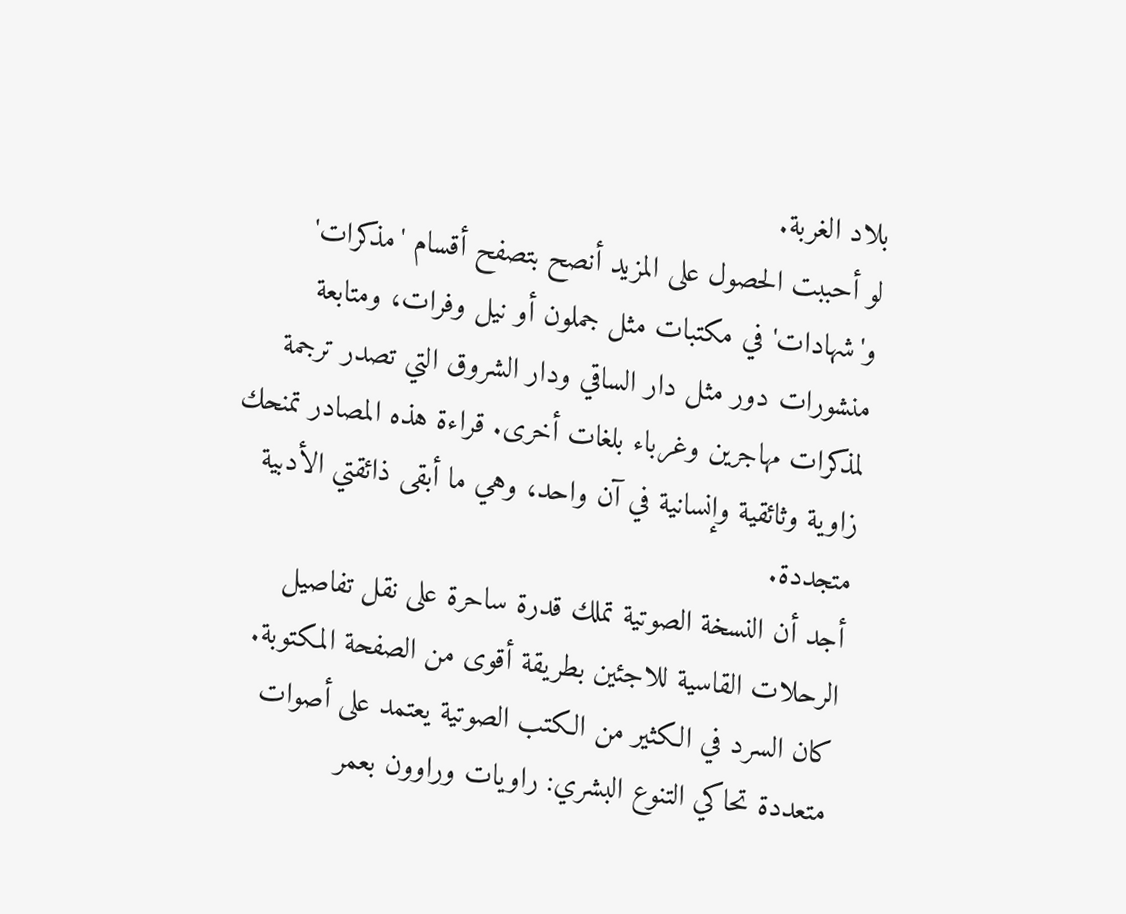بلاد الغربة.
لو أحببت الحصول على المزيد أنصح بتصفح أقسام 'مذكرات' و'شهادات' في مكتبات مثل جملون أو نيل وفرات، ومتابعة منشورات دور مثل دار الساقي ودار الشروق التي تصدر ترجمة لمذكرات مهاجرين وغرباء بلغات أخرى. قراءة هذه المصادر تمنحك زاوية وثائقية وإنسانية في آن واحد، وهي ما أبقى ذائقتي الأدبية متجددة.
أجد أن النسخة الصوتية تملك قدرة ساحرة على نقل تفاصيل الرحلات القاسية للاجئين بطريقة أقوى من الصفحة المكتوبة. كان السرد في الكثير من الكتب الصوتية يعتمد على أصوات متعددة تحاكي التنوع البشري: راويات وراوون بعمر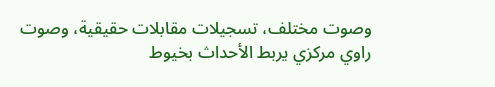وصوت مختلف، تسجيلات مقابلات حقيقية، وصوت راوي مركزي يربط الأحداث بخيوط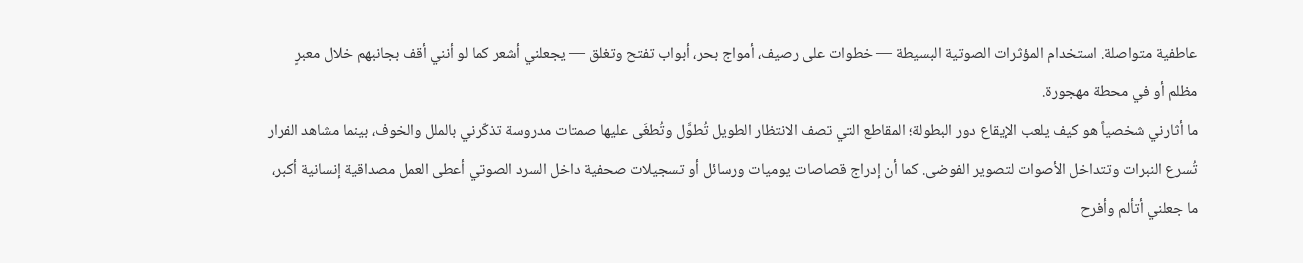عاطفية متواصلة. استخدام المؤثرات الصوتية البسيطة — خطوات على رصيف، أمواج بحر، أبواب تفتح وتغلق — يجعلني أشعر كما لو أنني أقف بجانبهم خلال معبرٍ مظلم أو في محطة مهجورة.
ما أثارني شخصياً هو كيف يلعب الإيقاع دور البطولة؛ المقاطع التي تصف الانتظار الطويل تُطوَّل وتُطغَى عليها صمتات مدروسة تذكّرني بالملل والخوف، بينما مشاهد الفرار تُسرع النبرات وتتداخل الأصوات لتصوير الفوضى. كما أن إدراج قصاصات يوميات ورسائل أو تسجيلات صحفية داخل السرد الصوتي أعطى العمل مصداقية إنسانية أكبر، ما جعلني أتألم وأفرح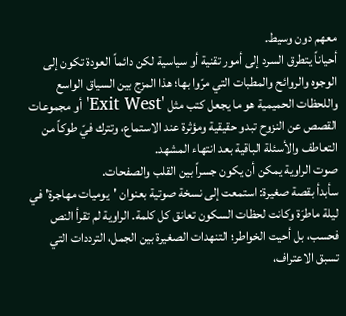معهم دون وسيط.
أحياناً يتطرق السرد إلى أمور تقنية أو سياسية لكن دائماً العودة تكون إلى الوجوه والروائح والمطبات التي مرّوا بها؛ هذا المزج بين السياق الواسع واللحظات الحميمية هو ما يجعل كتب مثل 'Exit West' أو مجموعات القصص عن النزوح تبدو حقيقية ومؤثرة عند الاستماع، وتترك فيّ طوكاً من التعاطف والأسئلة الباقية بعد انتهاء المشهد.
صوت الراوية يمكن أن يكون جسراً بين القلب والصفحات.
سأبدأ بقصة صغيرة: استمعت إلى نسخة صوتية بعنوان 'يوميات مهاجرة' في ليلة ماطرَة وكانت لحظات السكون تعانق كل كلمة. الراوية لم تقرأ النص فحسب، بل أحيت الخواطر؛ التنهدات الصغيرة بين الجمل، الترددات التي تسبق الاعتراف،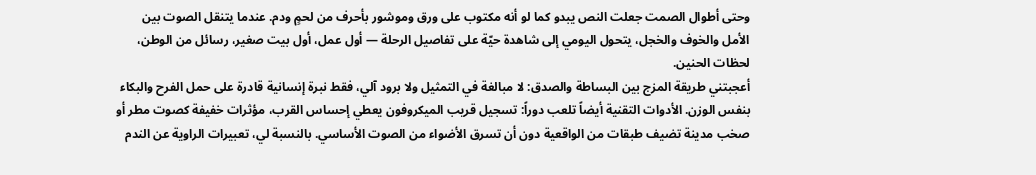وحتى أطوال الصمت جعلت النص يبدو كما لو أنه مكتوب على ورق وموشور بأحرف من لحمٍ ودم. عندما يتنقل الصوت بين الأمل والخوف والخجل، يتحول اليومي إلى شاهدة حيّة على تفاصيل الرحلة — أول عمل، أول بيت صغير، رسائل من الوطن، لحظات الحنين.
أعجبتني طريقة المزج بين البساطة والصدق: لا مبالغة في التمثيل ولا برود آلي، فقط نبرة إنسانية قادرة على حمل الفرح والبكاء بنفس الوزن. الأدوات التقنية أيضاً تلعب دوراً: تسجيل قريب الميكروفون يعطي إحساس القرب، مؤثرات خفيفة كصوت مطر أو صخب مدينة تضيف طبقات من الواقعية دون أن تسرق الأضواء من الصوت الأساسي. بالنسبة لي، تعبيرات الراوية عن الندم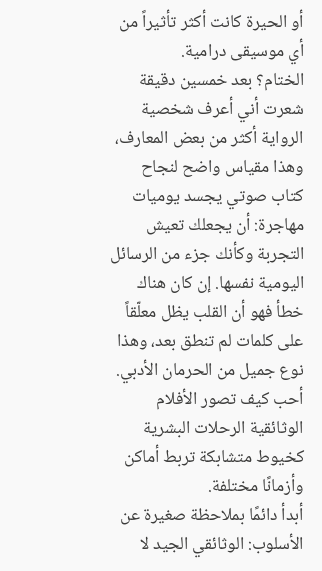أو الحيرة كانت أكثر تأثيراً من أي موسيقى درامية.
الختام؟ بعد خمسين دقيقة شعرت أني أعرف شخصية الرواية أكثر من بعض المعارف، وهذا مقياس واضح لنجاح كتاب صوتي يجسد يوميات مهاجرة: أن يجعلك تعيش التجربة وكأنك جزء من الرسائل اليومية نفسها. إن كان هناك خطأ فهو أن القلب يظل معلّقاً على كلمات لم تنطق بعد، وهذا نوع جميل من الحرمان الأدبي.
أحب كيف تصور الأفلام الوثائقية الرحلات البشرية كخيوط متشابكة تربط أماكن وأزمانًا مختلفة.
أبدأ دائمًا بملاحظة صغيرة عن الأسلوب: الوثائقي الجيد لا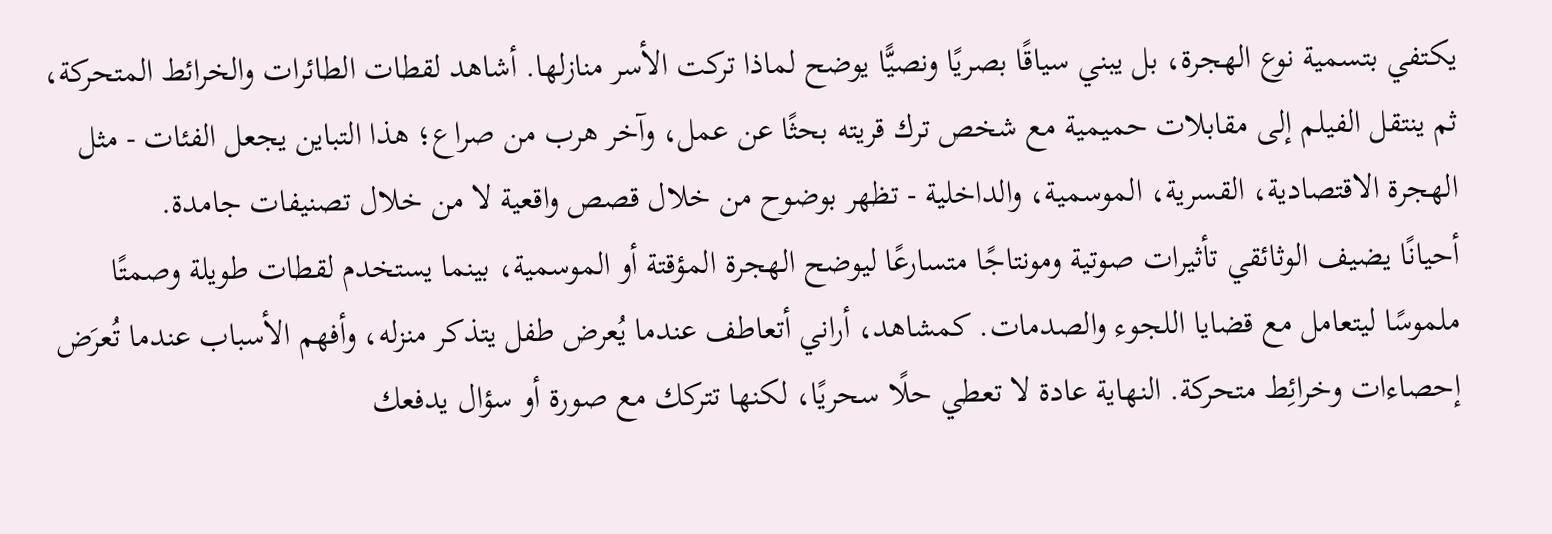يكتفي بتسمية نوع الهجرة، بل يبني سياقًا بصريًا ونصيًّا يوضح لماذا تركت الأسر منازلها. أشاهد لقطات الطائرات والخرائط المتحركة، ثم ينتقل الفيلم إلى مقابلات حميمية مع شخص ترك قريته بحثًا عن عمل، وآخر هرب من صراع؛ هذا التباين يجعل الفئات - مثل الهجرة الاقتصادية، القسرية، الموسمية، والداخلية - تظهر بوضوح من خلال قصص واقعية لا من خلال تصنيفات جامدة.
أحيانًا يضيف الوثائقي تأثيرات صوتية ومونتاجًا متسارعًا ليوضح الهجرة المؤقتة أو الموسمية، بينما يستخدم لقطات طويلة وصمتًا ملموسًا ليتعامل مع قضايا اللجوء والصدمات. كمشاهد، أراني أتعاطف عندما يُعرض طفل يتذكر منزله، وأفهم الأسباب عندما تُعرَض إحصاءات وخرائِط متحركة. النهاية عادة لا تعطي حلًا سحريًا، لكنها تتركك مع صورة أو سؤال يدفعك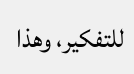للتفكير، وهذا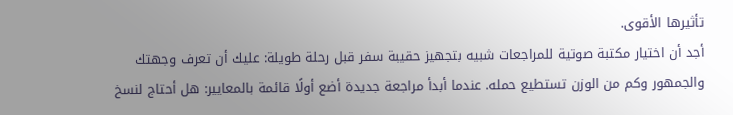تأثيرها الأقوى.
أجد أن اختيار مكتبة صوتية للمراجعات شبيه بتجهيز حقيبة سفر قبل رحلة طويلة: عليك أن تعرف وجهتك والجمهور وكم من الوزن تستطيع حمله. عندما أبدأ مراجعة جديدة أضع أولًا قائمة بالمعايير: هل أحتاج لنسخ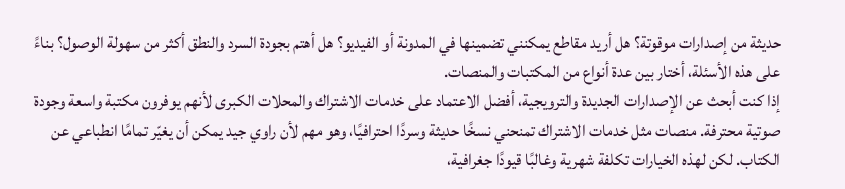حديثة من إصدارات موقوتة؟ هل أريد مقاطع يمكنني تضمينها في المدونة أو الفيديو؟ هل أهتم بجودة السرد والنطق أكثر من سهولة الوصول؟ بناءً على هذه الأسئلة، أختار بين عدة أنواع من المكتبات والمنصات.
إذا كنت أبحث عن الإصدارات الجديدة والترويجية، أفضل الاعتماد على خدمات الاشتراك والمحلات الكبرى لأنهم يوفرون مكتبة واسعة وجودة صوتية محترفة. منصات مثل خدمات الاشتراك تمنحني نسخًا حديثة وسردًا احترافيًا، وهو مهم لأن راوي جيد يمكن أن يغيّر تمامًا انطباعي عن الكتاب. لكن لهذه الخيارات تكلفة شهرية وغالبًا قيودًا جغرافية،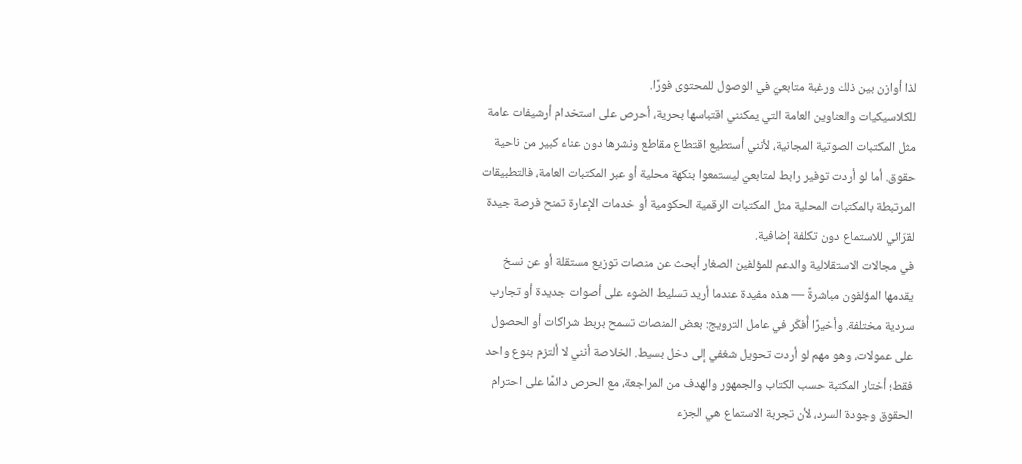لذا أوازن بين ذلك ورغبة متابعيّ في الوصول للمحتوى فورًا.
للكلاسيكيات والعناوين العامة التي يمكنني اقتباسها بحرية، أحرص على استخدام أرشيفات عامة مثل المكتبات الصوتية المجانية، لأنني أستطيع اقتطاع مقاطع ونشرها دون عناء كبير من ناحية حقوق. أما لو أردت توفير رابط لمتابعيّ ليستمعوا بنكهة محلية أو عبر المكتبات العامة، فالتطبيقات المرتبطة بالمكتبات المحلية مثل المكتبات الرقمية الحكومية أو خدمات الإعارة تمنح فرصة جيدة لقرّائي للاستماع دون تكلفة إضافية.
في مجالات الاستقلالية والدعم للمؤلفين الصغار أبحث عن منصات توزيع مستقلة أو عن نسخ يقدمها المؤلفون مباشرةً — هذه مفيدة عندما أريد تسليط الضوء على أصوات جديدة أو تجارب سردية مختلفة. وأخيرًا أُفكّر في عامل الترويج: بعض المنصات تسمح بربط شراكات أو الحصول على عمولات، وهو مهم لو أردت تحويل شغفي إلى دخل بسيط. الخلاصة أنني لا ألتزم بنوع واحد فقط؛ أختار المكتبة حسب الكتاب والجمهور والهدف من المراجعة، مع الحرص دائمًا على احترام الحقوق وجودة السرد، لأن تجربة الاستماع هي الجزء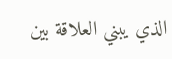الذي يبني العلاقة بين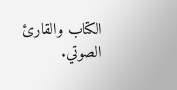الكتاب والقارئ الصوتي.